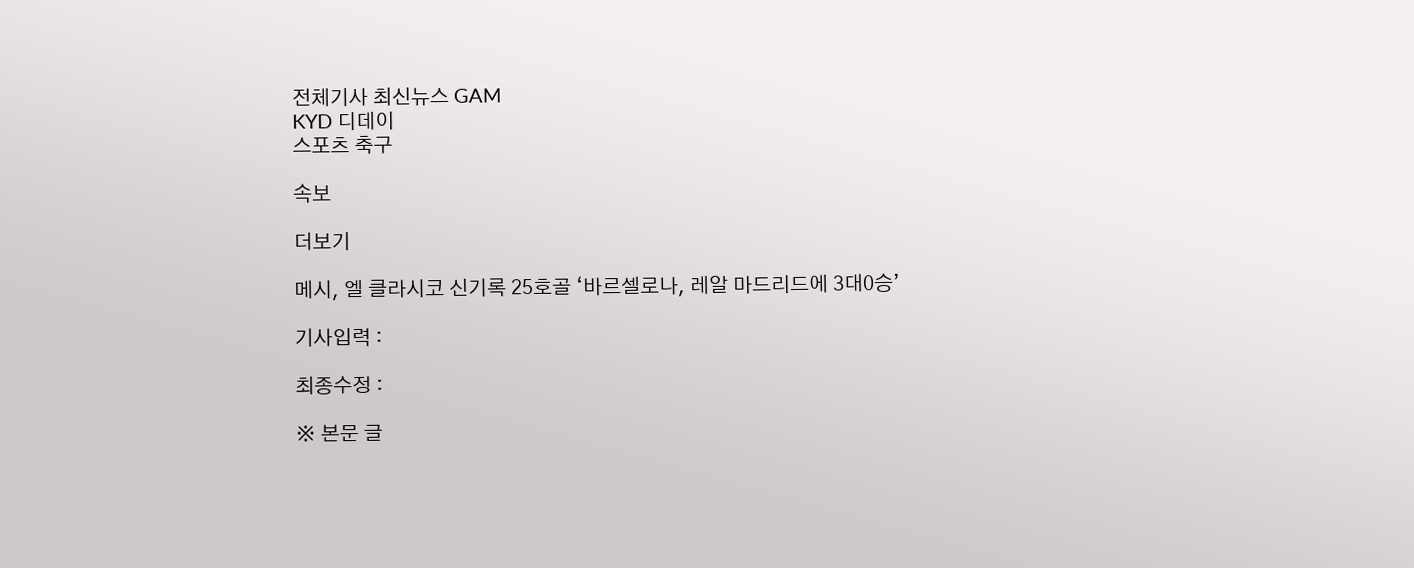전체기사 최신뉴스 GAM
KYD 디데이
스포츠 축구

속보

더보기

메시, 엘 클라시코 신기록 25호골 ‘바르셀로나, 레알 마드리드에 3대0승’

기사입력 :

최종수정 :

※ 본문 글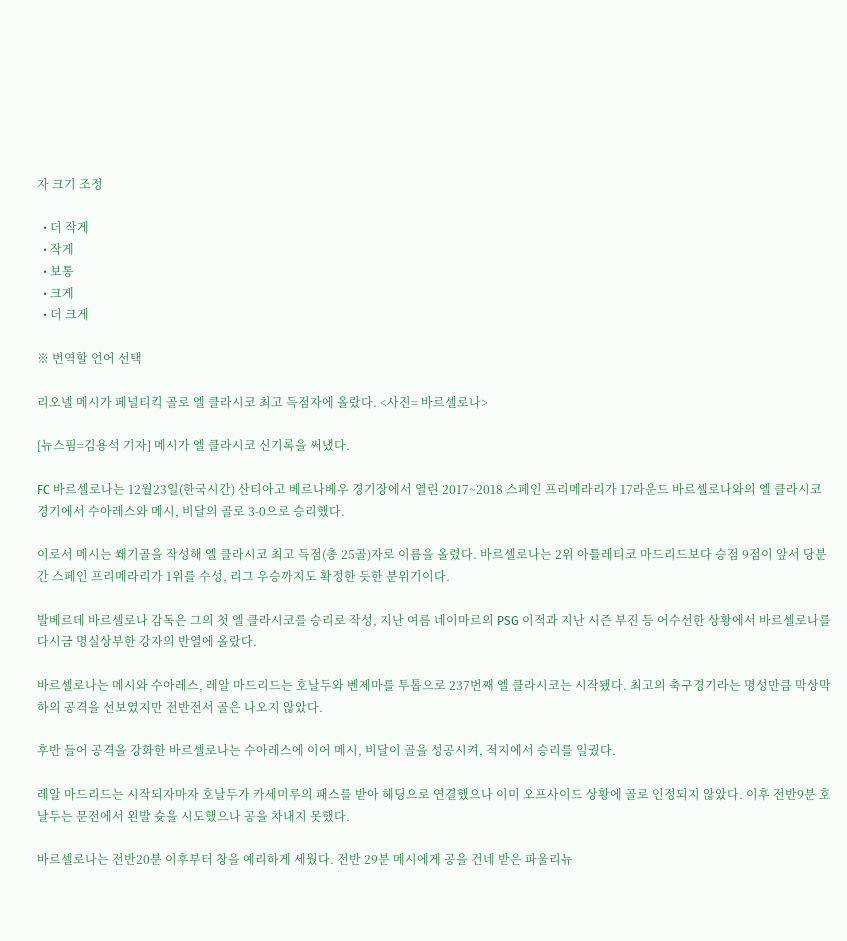자 크기 조정

  • 더 작게
  • 작게
  • 보통
  • 크게
  • 더 크게

※ 번역할 언어 선택

리오넬 메시가 페널티킥 골로 엘 클라시코 최고 득점자에 올랐다. <사진= 바르셀로나>

[뉴스핌=김용석 기자] 메시가 엘 클라시코 신기록을 써냈다.

FC 바르셀로나는 12월23일(한국시간) 산티아고 베르나베우 경기장에서 열린 2017~2018 스페인 프리메라리가 17라운드 바르셀로나와의 엘 클라시코 경기에서 수아레스와 메시, 비달의 골로 3-0으로 승리했다.

이로서 메시는 쐐기골을 작성해 엘 클라시코 최고 득점(총 25골)자로 이름을 올렸다. 바르셀로나는 2위 아틀레티코 마드리드보다 승점 9점이 앞서 당분간 스페인 프리메라리가 1위를 수성, 리그 우승까지도 확정한 듯한 분위기이다.

발베르데 바르셀로나 감독은 그의 첫 엘 클라시코를 승리로 작성, 지난 여름 네이마르의 PSG 이적과 지난 시즌 부진 등 어수선한 상황에서 바르셀로나를 다시금 명실상부한 강자의 반열에 올랐다.

바르셀로나는 메시와 수아레스, 레알 마드리드는 호날두와 벤제마를 투톱으로 237번째 엘 클라시코는 시작됐다. 최고의 축구경기라는 명성만큼 막상막하의 공격을 선보였지만 전반전서 골은 나오지 않았다.

후반 들어 공격을 강화한 바르셀로나는 수아레스에 이어 메시, 비달이 골을 성공시켜, 적지에서 승리를 일궜다.

레알 마드리드는 시작되자마자 호날두가 카세미루의 패스를 받아 헤딩으로 연결했으나 이미 오프사이드 상황에 골로 인정되지 않았다. 이후 전반9분 호날두는 문전에서 왼발 슛을 시도했으나 공을 차내지 못했다.

바르셀로나는 전반20분 이후부터 창을 예리하게 세웠다. 전반 29분 메시에게 공을 건네 받은 파울리뉴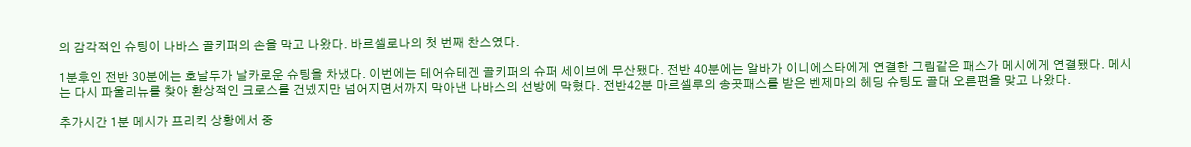의 감각적인 슈팅이 나바스 골키퍼의 손을 막고 나왔다. 바르셀로나의 첫 번째 찬스였다.

1분후인 전반 30분에는 호날두가 날카로운 슈팅을 차냈다. 이번에는 테어슈테겐 골키퍼의 슈퍼 세이브에 무산됐다. 전반 40분에는 알바가 이니에스타에게 연결한 그림같은 패스가 메시에게 연결됐다. 메시는 다시 파울리뉴를 찾아 환상적인 크로스를 건넸지만 넘어지면서까지 막아낸 나바스의 선방에 막혔다. 전반42분 마르셀루의 송곳패스를 받은 벤제마의 헤딩 슈팅도 골대 오른편을 맞고 나왔다.

추가시간 1분 메시가 프리킥 상황에서 중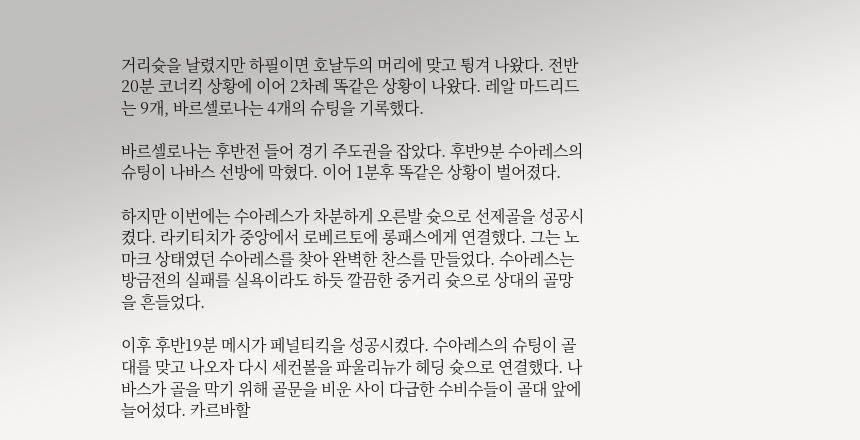거리슛을 날렸지만 하필이면 호날두의 머리에 맞고 튕겨 나왔다. 전반20분 코너킥 상황에 이어 2차례 똑같은 상황이 나왔다. 레알 마드리드는 9개, 바르셀로나는 4개의 슈팅을 기록했다.

바르셀로나는 후반전 들어 경기 주도권을 잡았다. 후반9분 수아레스의 슈팅이 나바스 선방에 막혔다. 이어 1분후 똑같은 상황이 벌어졌다.

하지만 이번에는 수아레스가 차분하게 오른발 슛으로 선제골을 성공시켰다. 라키티치가 중앙에서 로베르토에 롱패스에게 연결했다. 그는 노마크 상태였던 수아레스를 찾아 완벽한 찬스를 만들었다. 수아레스는 방금전의 실패를 실욕이라도 하듯 깔끔한 중거리 슛으로 상대의 골망을 흔들었다.

이후 후반19분 메시가 페널티킥을 성공시켰다. 수아레스의 슈팅이 골대를 맞고 나오자 다시 세컨볼을 파울리뉴가 헤딩 슛으로 연결했다. 나바스가 골을 막기 위해 골문을 비운 사이 다급한 수비수들이 골대 앞에 늘어섰다. 카르바할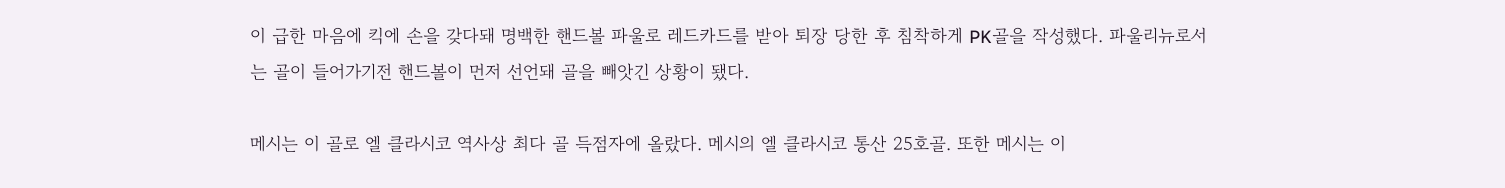이 급한 마음에 킥에 손을 갖다돼 명백한 핸드볼 파울로 레드카드를 받아 퇴장 당한 후 침착하게 PK골을 작성했다. 파울리뉴로서는 골이 들어가기전 핸드볼이 먼저 선언돼 골을 빼앗긴 상황이 됐다.

메시는 이 골로 엘 클라시코 역사상 최다 골 득점자에 올랐다. 메시의 엘 클라시코 통산 25호골. 또한 메시는 이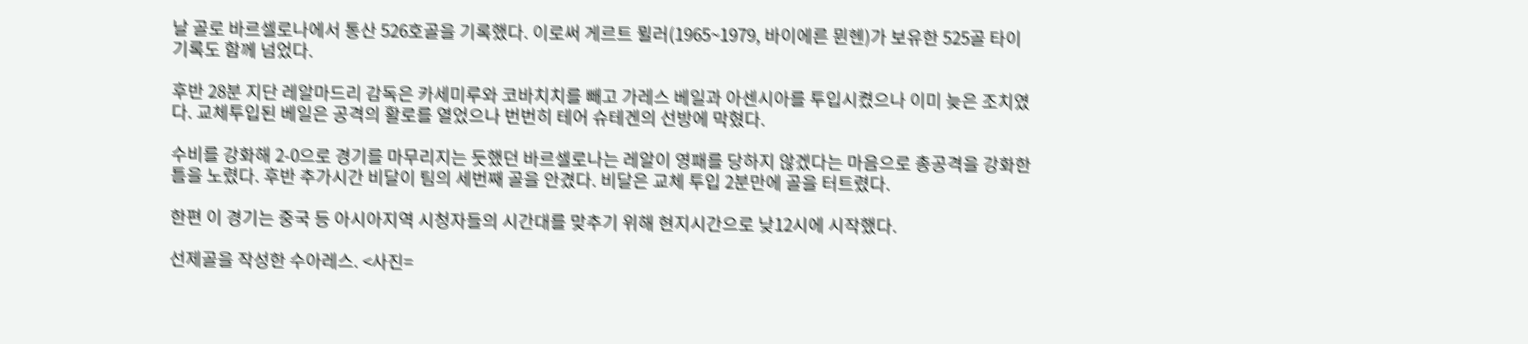날 골로 바르셀로나에서 통산 526호골을 기록했다. 이로써 게르트 뮐러(1965~1979, 바이에른 뮌헨)가 보유한 525골 타이 기록도 함께 넘었다.

후반 28분 지단 레알마드리 감독은 카세미루와 코바치치를 빼고 가레스 베일과 아센시아를 투입시켰으나 이미 늦은 조치였다. 교체투입된 베일은 공격의 활로를 열었으나 번번히 테어 슈테겐의 선방에 막혔다.

수비를 강화해 2-0으로 경기를 마무리지는 듯했던 바르셀로나는 레알이 영패를 당하지 않겠다는 마음으로 총공격을 강화한 틈을 노렸다. 후반 추가시간 비달이 팀의 세번째 골을 안겼다. 비달은 교체 투입 2분만에 골을 터트렸다.

한편 이 경기는 중국 등 아시아지역 시청자들의 시간대를 맞추기 위해 현지시간으로 낮12시에 시작했다.

선제골을 작성한 수아레스. <사진=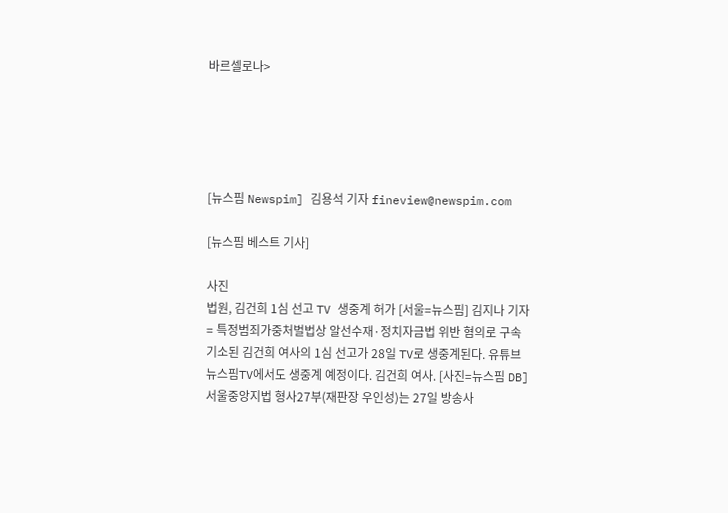바르셀로나>





[뉴스핌 Newspim] 김용석 기자 fineview@newspim.com

[뉴스핌 베스트 기사]

사진
법원, 김건희 1심 선고 TV 생중계 허가 [서울=뉴스핌] 김지나 기자 = 특정범죄가중처벌법상 알선수재·정치자금법 위반 혐의로 구속 기소된 김건희 여사의 1심 선고가 28일 TV로 생중계된다. 유튜브 뉴스핌TV에서도 생중계 예정이다. 김건희 여사. [사진=뉴스핌 DB] 서울중앙지법 형사27부(재판장 우인성)는 27일 방송사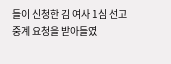들이 신청한 김 여사 1심 선고 중계 요청을 받아들였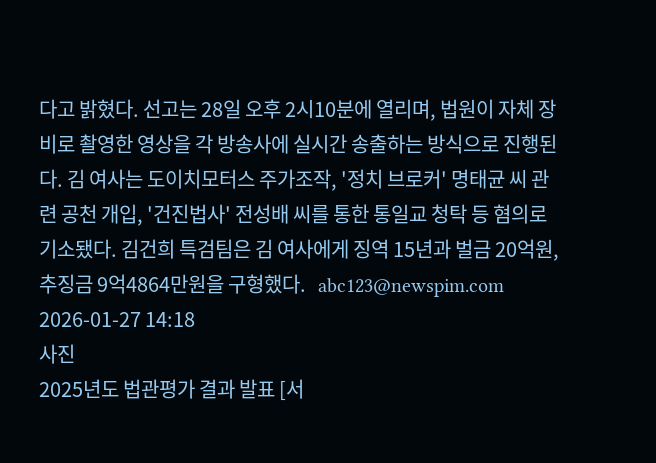다고 밝혔다. 선고는 28일 오후 2시10분에 열리며, 법원이 자체 장비로 촬영한 영상을 각 방송사에 실시간 송출하는 방식으로 진행된다. 김 여사는 도이치모터스 주가조작, '정치 브로커' 명태균 씨 관련 공천 개입, '건진법사' 전성배 씨를 통한 통일교 청탁 등 혐의로 기소됐다. 김건희 특검팀은 김 여사에게 징역 15년과 벌금 20억원, 추징금 9억4864만원을 구형했다.   abc123@newspim.com 2026-01-27 14:18
사진
2025년도 법관평가 결과 발표 [서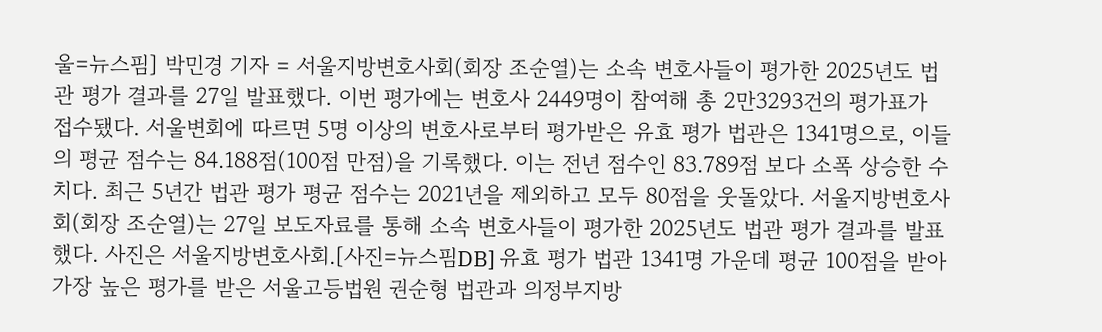울=뉴스핌] 박민경 기자 = 서울지방변호사회(회장 조순열)는 소속 변호사들이 평가한 2025년도 법관 평가 결과를 27일 발표했다. 이번 평가에는 변호사 2449명이 참여해 총 2만3293건의 평가표가 접수됐다. 서울변회에 따르면 5명 이상의 변호사로부터 평가받은 유효 평가 법관은 1341명으로, 이들의 평균 점수는 84.188점(100점 만점)을 기록했다. 이는 전년 점수인 83.789점 보다 소폭 상승한 수치다. 최근 5년간 법관 평가 평균 점수는 2021년을 제외하고 모두 80점을 웃돌았다. 서울지방변호사회(회장 조순열)는 27일 보도자료를 통해 소속 변호사들이 평가한 2025년도 법관 평가 결과를 발표했다. 사진은 서울지방변호사회.[사진=뉴스핌DB] 유효 평가 법관 1341명 가운데 평균 100점을 받아 가장 높은 평가를 받은 서울고등법원 권순형 법관과 의정부지방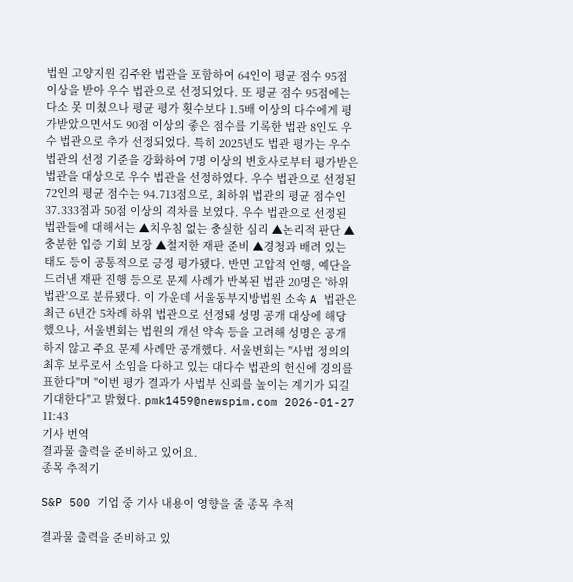법원 고양지원 김주완 법관을 포함하여 64인이 평균 점수 95점 이상을 받아 우수 법관으로 선정되었다. 또 평균 점수 95점에는 다소 못 미쳤으나 평균 평가 횟수보다 1.5배 이상의 다수에게 평가받았으면서도 90점 이상의 좋은 점수를 기록한 법관 8인도 우수 법관으로 추가 선정되었다. 특히 2025년도 법관 평가는 우수 법관의 선정 기준을 강화하여 7명 이상의 변호사로부터 평가받은 법관을 대상으로 우수 법관을 선정하였다. 우수 법관으로 선정된 72인의 평균 점수는 94.713점으로, 최하위 법관의 평균 점수인 37.333점과 50점 이상의 격차를 보였다. 우수 법관으로 선정된 법관들에 대해서는 ▲치우침 없는 충실한 심리 ▲논리적 판단 ▲충분한 입증 기회 보장 ▲철저한 재판 준비 ▲경청과 배려 있는 태도 등이 공통적으로 긍정 평가됐다. 반면 고압적 언행, 예단을 드러낸 재판 진행 등으로 문제 사례가 반복된 법관 20명은 '하위 법관'으로 분류됐다. 이 가운데 서울동부지방법원 소속 A 법관은 최근 6년간 5차례 하위 법관으로 선정돼 성명 공개 대상에 해당했으나, 서울변회는 법원의 개선 약속 등을 고려해 성명은 공개하지 않고 주요 문제 사례만 공개했다. 서울변회는 "사법 정의의 최후 보루로서 소임을 다하고 있는 대다수 법관의 헌신에 경의를 표한다"며 "이번 평가 결과가 사법부 신뢰를 높이는 계기가 되길 기대한다"고 밝혔다. pmk1459@newspim.com 2026-01-27 11:43
기사 번역
결과물 출력을 준비하고 있어요.
종목 추적기

S&P 500 기업 중 기사 내용이 영향을 줄 종목 추적

결과물 출력을 준비하고 있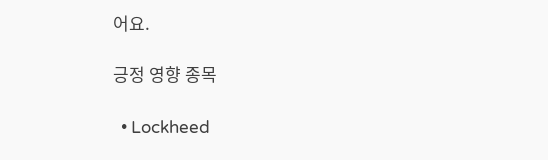어요.

긍정 영향 종목

  • Lockheed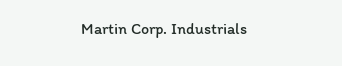Martin Corp. Industrials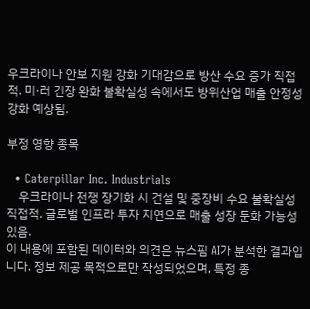우크라이나 안보 지원 강화 기대감으로 방산 수요 증가 직접적. 미·러 긴장 완화 불확실성 속에서도 방위산업 매출 안정성 강화 예상됨.

부정 영향 종목

  • Caterpillar Inc. Industrials
    우크라이나 전쟁 장기화 시 건설 및 중장비 수요 불확실성 직접적. 글로벌 인프라 투자 지연으로 매출 성장 둔화 가능성 있음.
이 내용에 포함된 데이터와 의견은 뉴스핌 AI가 분석한 결과입니다. 정보 제공 목적으로만 작성되었으며, 특정 종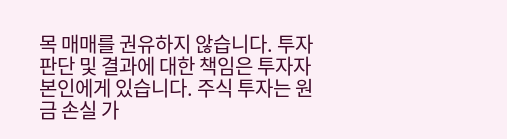목 매매를 권유하지 않습니다. 투자 판단 및 결과에 대한 책임은 투자자 본인에게 있습니다. 주식 투자는 원금 손실 가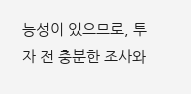능성이 있으므로, 투자 전 충분한 조사와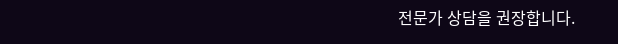전문가 상담을 권장합니다.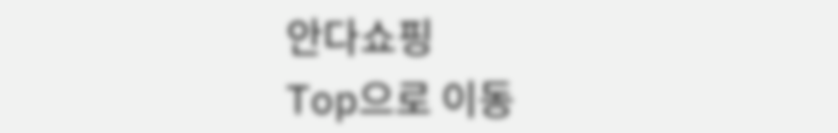안다쇼핑
Top으로 이동